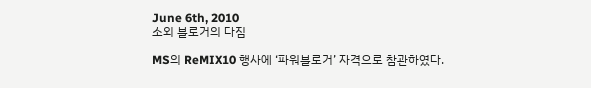June 6th, 2010
소외 블로거의 다짐

MS의 ReMIX10 행사에 ‘파워블로거’ 자격으로 참관하였다.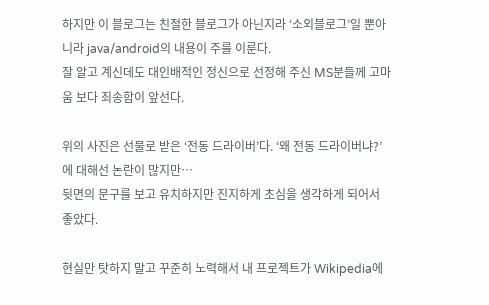하지만 이 블로그는 친절한 블로그가 아닌지라 ‘소외블로그’일 뿐아니라 java/android의 내용이 주를 이룬다.
잘 알고 계신데도 대인배적인 정신으로 선정해 주신 MS분들께 고마움 보다 죄송함이 앞선다.

위의 사진은 선물로 받은 ‘전동 드라이버’다. ‘왜 전동 드라이버냐?’에 대해선 논란이 많지만…
뒷면의 문구를 보고 유치하지만 진지하게 초심을 생각하게 되어서 좋았다.

현실만 탓하지 말고 꾸준히 노력해서 내 프로젝트가 Wikipedia에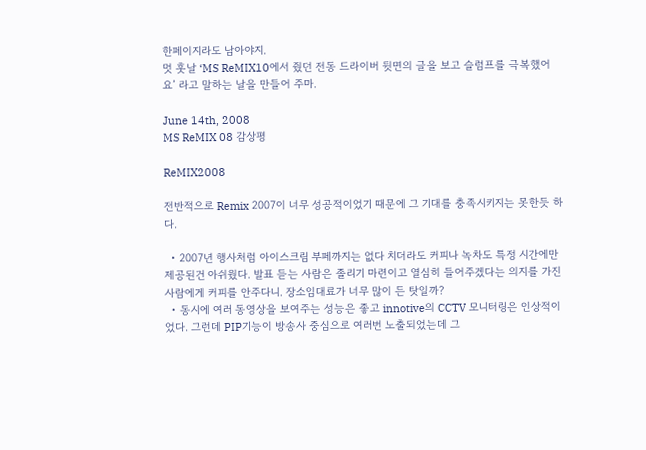한페이지라도 남아야지.
멋 훗날 ‘MS ReMIX10에서 줬던 전동 드라이버 뒷면의 글을 보고 슬럼프를 극복했어요’ 라고 말하는 날을 만들어 주마.

June 14th, 2008
MS ReMIX 08 감상평

ReMIX2008

전반적으로 Remix 2007이 너무 성공적이었기 때문에 그 기대를 충족시키지는 못한듯 하다.

  • 2007년 행사처럼 아이스크림 부페까지는 없다 치더라도 커피나 녹차도 특정 시간에만 제공된건 아쉬웠다. 발표 듣는 사람은 졸리기 마련이고 열심히 들어주겠다는 의지를 가진 사람에게 커피를 안주다니. 장소임대료가 너무 많이 든 탓일까?
  • 동시에 여러 동영상을 보여주는 성능은 좋고 innotive의 CCTV 모니터링은 인상적이었다. 그런데 PIP기능이 방송사 중심으로 여러번 노출되었는데 그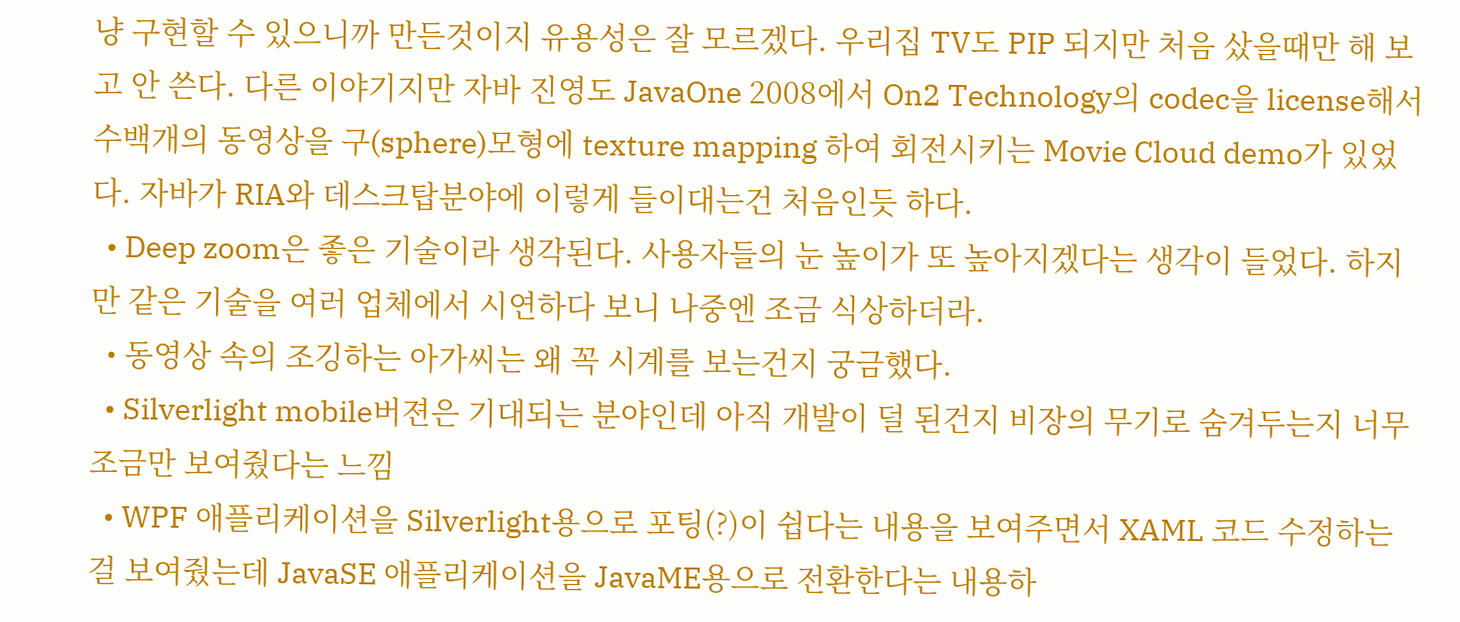냥 구현할 수 있으니까 만든것이지 유용성은 잘 모르겠다. 우리집 TV도 PIP 되지만 처음 샀을때만 해 보고 안 쓴다. 다른 이야기지만 자바 진영도 JavaOne 2008에서 On2 Technology의 codec을 license해서 수백개의 동영상을 구(sphere)모형에 texture mapping 하여 회전시키는 Movie Cloud demo가 있었다. 자바가 RIA와 데스크탑분야에 이렇게 들이대는건 처음인듯 하다.
  • Deep zoom은 좋은 기술이라 생각된다. 사용자들의 눈 높이가 또 높아지겠다는 생각이 들었다. 하지만 같은 기술을 여러 업체에서 시연하다 보니 나중엔 조금 식상하더라.
  • 동영상 속의 조깅하는 아가씨는 왜 꼭 시계를 보는건지 궁금했다.
  • Silverlight mobile버젼은 기대되는 분야인데 아직 개발이 덜 된건지 비장의 무기로 숨겨두는지 너무 조금만 보여줬다는 느낌
  • WPF 애플리케이션을 Silverlight용으로 포팅(?)이 쉽다는 내용을 보여주면서 XAML 코드 수정하는 걸 보여줬는데 JavaSE 애플리케이션을 JavaME용으로 전환한다는 내용하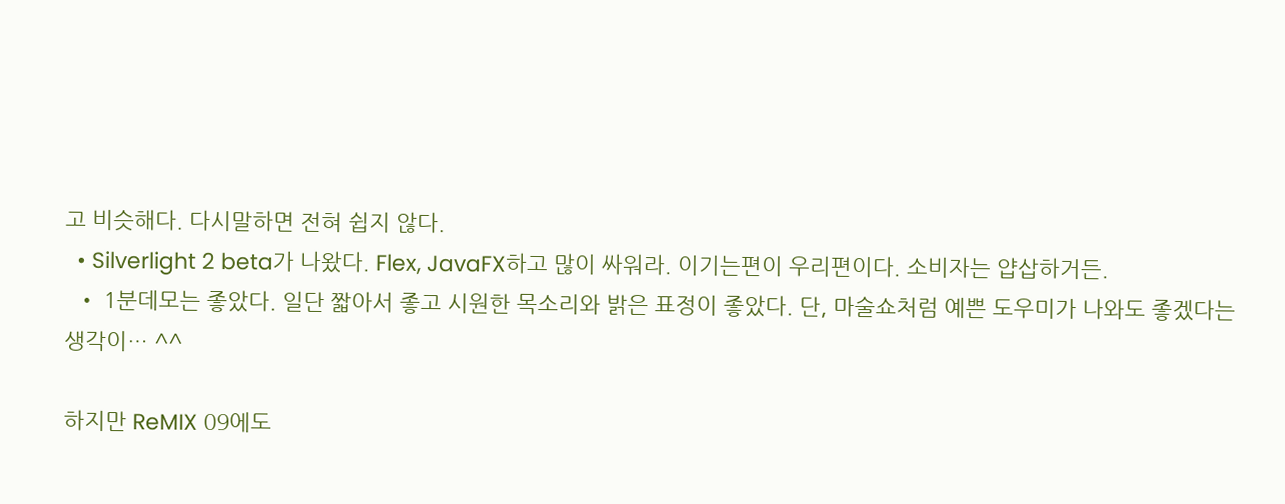고 비슷해다. 다시말하면 전혀 쉽지 않다.
  • Silverlight 2 beta가 나왔다. Flex, JavaFX하고 많이 싸워라. 이기는편이 우리편이다. 소비자는 얍삽하거든.
  • 1분데모는 좋았다. 일단 짧아서 좋고 시원한 목소리와 밝은 표정이 좋았다. 단, 마술쇼처럼 예쁜 도우미가 나와도 좋겠다는 생각이… ^^

하지만 ReMIX 09에도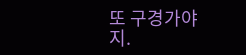또 구경가야지.